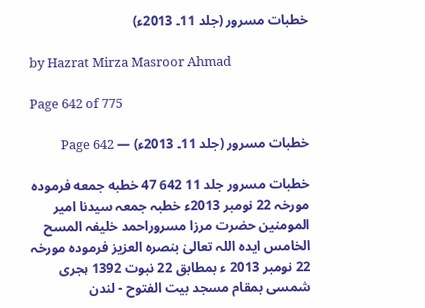خطبات مسرور (جلد 11۔ 2013ء)

by Hazrat Mirza Masroor Ahmad

Page 642 of 775

خطبات مسرور (جلد 11۔ 2013ء) — Page 642

خطبات مسرور جلد 11 642 47 خطبه جمعه فرمودہ مورخہ 22 نومبر 2013ء خطبہ جمعہ سیدنا امیر المومنین حضرت مرزا مسروراحمد خلیفہ المسح الخامس ایدہ اللہ تعالیٰ بنصرہ العزیز فرمودہ مورخہ 22 نومبر 2013 ء بمطابق 22 نبوت 1392 ہجری شمسی بمقام مسجد بیت الفتوح - لندن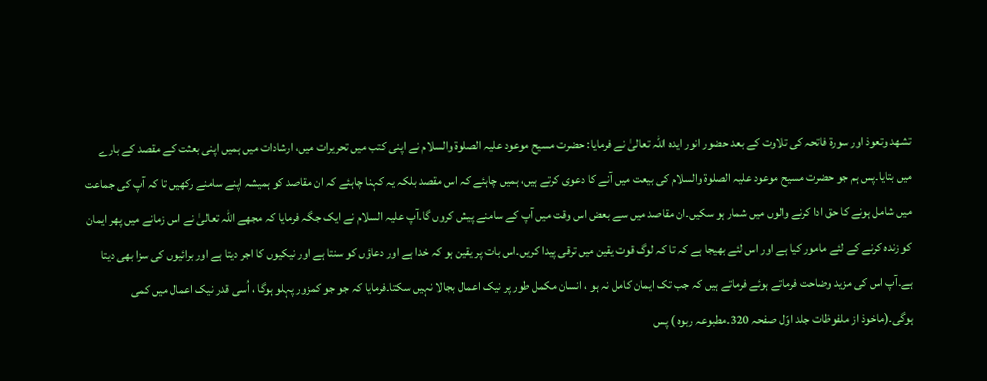تشهد وتعوذ اور سورۃ فاتحہ کی تلاوت کے بعد حضور انور ایدہ اللہ تعالیٰ نے فرمایا: حضرت مسیح موعود علیہ الصلوۃ والسلام نے اپنی کتب میں تحریرات میں، ارشادات میں ہمیں اپنی بعثت کے مقصد کے بارے میں بتایا۔پس ہم جو حضرت مسیح موعود علیہ الصلوۃ والسلام کی بیعت میں آنے کا دعوی کرتے ہیں، ہمیں چاہئے کہ اس مقصد بلکہ یہ کہنا چاہئے کہ ان مقاصد کو ہمیشہ اپنے سامنے رکھیں تا کہ آپ کی جماعت میں شامل ہونے کا حق ادا کرنے والوں میں شمار ہو سکیں۔ان مقاصد میں سے بعض اس وقت میں آپ کے سامنے پیش کروں گا۔آپ علیہ السلام نے ایک جگہ فرمایا کہ مجھے اللہ تعالیٰ نے اس زمانے میں پھر ایمان کو زندہ کرنے کے لئے مامور کیا ہے اور اس لئے بھیجا ہے کہ تا کہ لوگ قوت یقین میں ترقی پیدا کریں۔اس بات پر یقین ہو کہ خدا ہے اور دعاؤں کو سنتا ہے اور نیکیوں کا اجر دیتا ہے اور برائیوں کی سزا بھی دیتا ہے۔آپ اس کی مزید وضاحت فرماتے ہوئے فرماتے ہیں کہ جب تک ایمان کامل نہ ہو ، انسان مکمل طور پر نیک اعمال بجالا نہیں سکتا۔فرمایا کہ جو جو کمزور پہلو ہوگا ، اُسی قدر نیک اعمال میں کمی ہوگی۔(ماخوذ از ملفوظات جلد اوّل صفحہ 320۔مطبوعہ ربوہ ) پس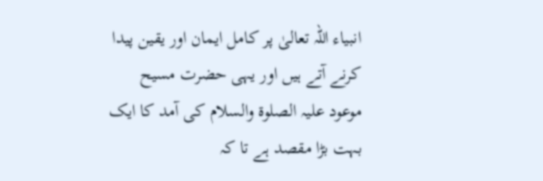انبیاء اللہ تعالیٰ پر کامل ایمان اور یقین پیدا کرنے آتے ہیں اور یہی حضرت مسیح موعود علیہ الصلوۃ والسلام کی آمد کا ایک بہت بڑا مقصد ہے تا کہ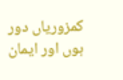کمزوریاں دور ہوں اور ایمان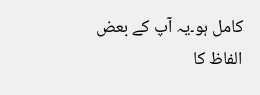کامل ہو۔یہ آپ کے بعض الفاظ کا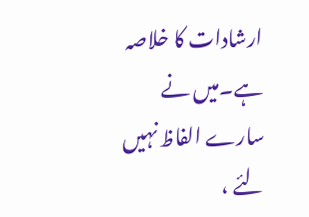ارشادات کا خلاصہ ہے۔میں نے سارے الفاظ نہیں لئے ،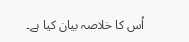اُس کا خلاصہ بیان کیا ہے۔